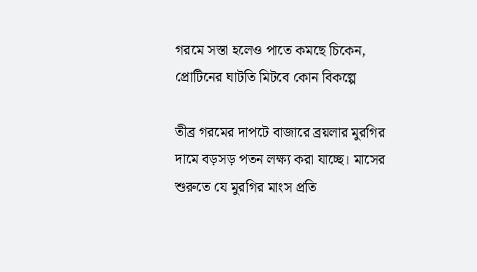গরমে সস্তা হলেও পাতে কমছে চিকেন, প্রোটিনের ঘাটতি মিটবে কোন বিকল্পে

তীব্র গরমের দাপটে বাজারে ব্রয়লার মুরগির দামে বড়সড় পতন লক্ষ্য করা যাচ্ছে। মাসের শুরুতে যে মুরগির মাংস প্রতি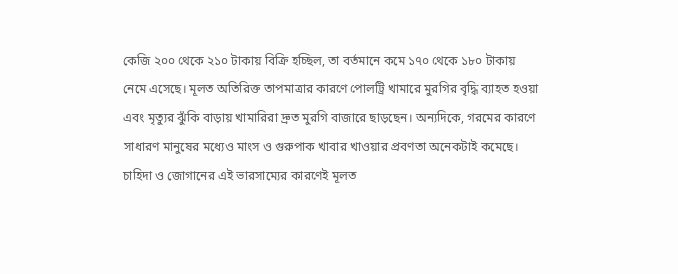কেজি ২০০ থেকে ২১০ টাকায় বিক্রি হচ্ছিল, তা বর্তমানে কমে ১৭০ থেকে ১৮০ টাকায় নেমে এসেছে। মূলত অতিরিক্ত তাপমাত্রার কারণে পোলট্রি খামারে মুরগির বৃদ্ধি ব্যাহত হওয়া এবং মৃত্যুর ঝুঁকি বাড়ায় খামারিরা দ্রুত মুরগি বাজারে ছাড়ছেন। অন্যদিকে, গরমের কারণে সাধারণ মানুষের মধ্যেও মাংস ও গুরুপাক খাবার খাওয়ার প্রবণতা অনেকটাই কমেছে। চাহিদা ও জোগানের এই ভারসাম্যের কারণেই মূলত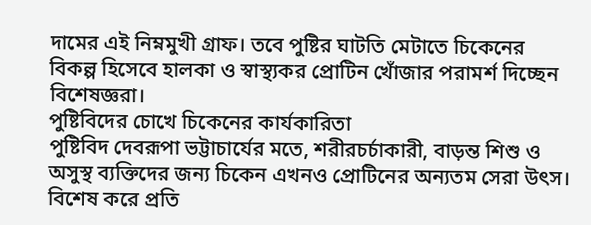দামের এই নিম্নমুখী গ্রাফ। তবে পুষ্টির ঘাটতি মেটাতে চিকেনের বিকল্প হিসেবে হালকা ও স্বাস্থ্যকর প্রোটিন খোঁজার পরামর্শ দিচ্ছেন বিশেষজ্ঞরা।
পুষ্টিবিদের চোখে চিকেনের কার্যকারিতা
পুষ্টিবিদ দেবরূপা ভট্টাচার্যের মতে, শরীরচর্চাকারী, বাড়ন্ত শিশু ও অসুস্থ ব্যক্তিদের জন্য চিকেন এখনও প্রোটিনের অন্যতম সেরা উৎস। বিশেষ করে প্রতি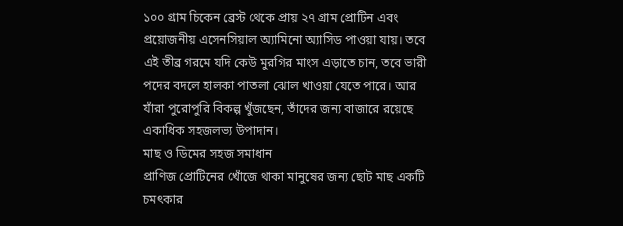১০০ গ্রাম চিকেন ব্রেস্ট থেকে প্রায় ২৭ গ্রাম প্রোটিন এবং প্রয়োজনীয় এসেনসিয়াল অ্যামিনো অ্যাসিড পাওয়া যায়। তবে এই তীব্র গরমে যদি কেউ মুরগির মাংস এড়াতে চান, তবে ভারী পদের বদলে হালকা পাতলা ঝোল খাওয়া যেতে পারে। আর যাঁরা পুরোপুরি বিকল্প খুঁজছেন, তাঁদের জন্য বাজারে রয়েছে একাধিক সহজলভ্য উপাদান।
মাছ ও ডিমের সহজ সমাধান
প্রাণিজ প্রোটিনের খোঁজে থাকা মানুষের জন্য ছোট মাছ একটি চমৎকার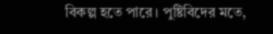বিকল্প হতে পারে। পুষ্টিবিদের মতে,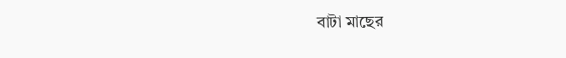বাটা মাছের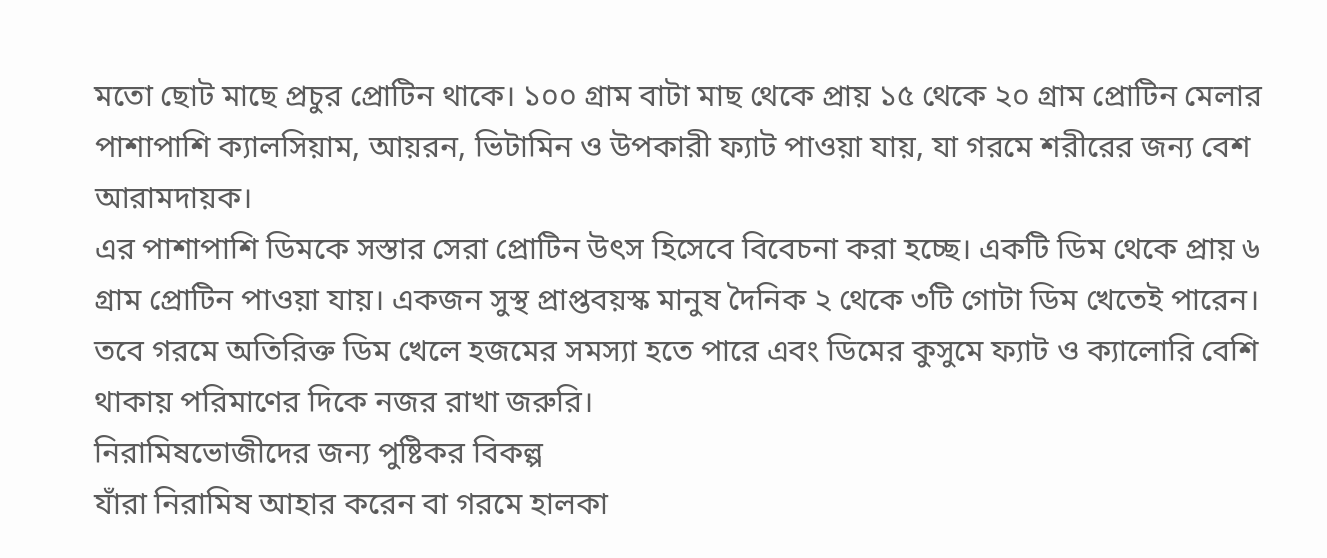মতো ছোট মাছে প্রচুর প্রোটিন থাকে। ১০০ গ্রাম বাটা মাছ থেকে প্রায় ১৫ থেকে ২০ গ্রাম প্রোটিন মেলার পাশাপাশি ক্যালসিয়াম, আয়রন, ভিটামিন ও উপকারী ফ্যাট পাওয়া যায়, যা গরমে শরীরের জন্য বেশ আরামদায়ক।
এর পাশাপাশি ডিমকে সস্তার সেরা প্রোটিন উৎস হিসেবে বিবেচনা করা হচ্ছে। একটি ডিম থেকে প্রায় ৬ গ্রাম প্রোটিন পাওয়া যায়। একজন সুস্থ প্রাপ্তবয়স্ক মানুষ দৈনিক ২ থেকে ৩টি গোটা ডিম খেতেই পারেন। তবে গরমে অতিরিক্ত ডিম খেলে হজমের সমস্যা হতে পারে এবং ডিমের কুসুমে ফ্যাট ও ক্যালোরি বেশি থাকায় পরিমাণের দিকে নজর রাখা জরুরি।
নিরামিষভোজীদের জন্য পুষ্টিকর বিকল্প
যাঁরা নিরামিষ আহার করেন বা গরমে হালকা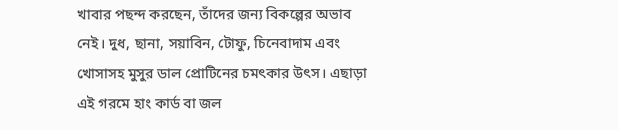খাবার পছন্দ করছেন, তাঁদের জন্য বিকল্পের অভাব নেই। দুধ, ছানা, সয়াবিন, টোফু, চিনেবাদাম এবং খোসাসহ মুসুর ডাল প্রোটিনের চমৎকার উৎস। এছাড়া এই গরমে হাং কার্ড বা জল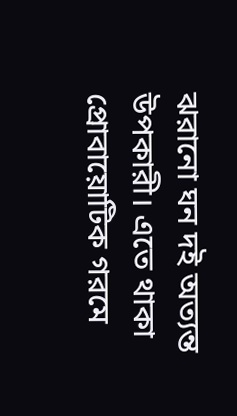ঝরানো ঘন দই অত্যন্ত উপকারী। এতে থাকা প্রোবায়োটিক গরমে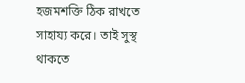হজমশক্তি ঠিক রাখতে সাহায্য করে। তাই সুস্থ থাকতে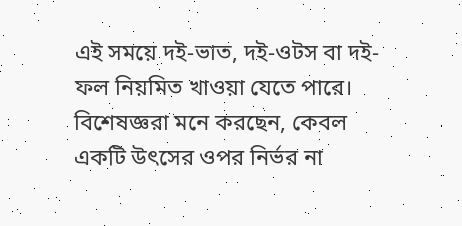এই সময়ে দই-ভাত, দই-ওটস বা দই-ফল নিয়মিত খাওয়া যেতে পারে। বিশেষজ্ঞরা মনে করছেন, কেবল একটি উৎসের ওপর নির্ভর না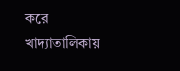করে খাদ্যাতালিকায়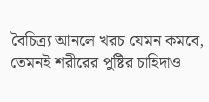বৈচিত্র্য আনলে খরচ যেমন কমবে, তেমনই শরীরের পুষ্টির চাহিদাও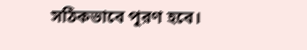সঠিকভাবে পূরণ হবে।